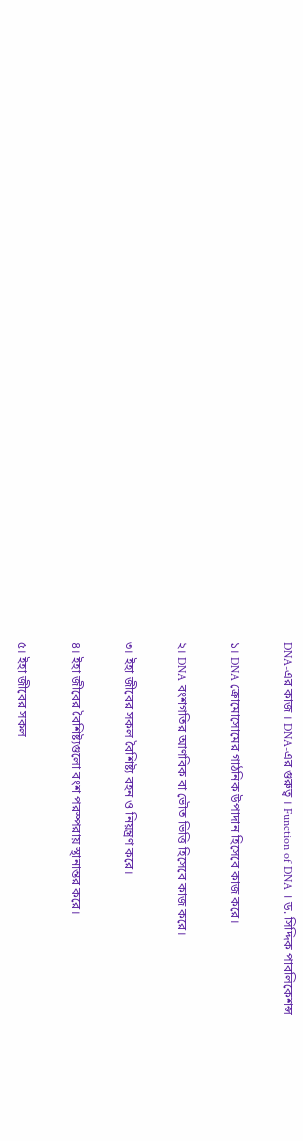DNA-এর কাজ । DNA-এর গুরুত্ব । Function of DNA । ড. সিদ্দিক পাবলিকেশন্স

১। DNA ক্রোমোসোমের গাঠনিক উপাদান হিসেবে কাজ করে।

২। DNA বংশগতির আণবিক বা ভৌত ভিত্তি হিসেবে কাজ করে।

৩। ইহা জীবের সকল বৈশিষ্ট্য বহন ও নিয়ন্ত্রণ করে।

৪। ইহা জীবের বৈশিষ্ট্যগুলো বংশ পরস্পরায় স্থানান্তর করে।

৫। ইহা জীবের সকল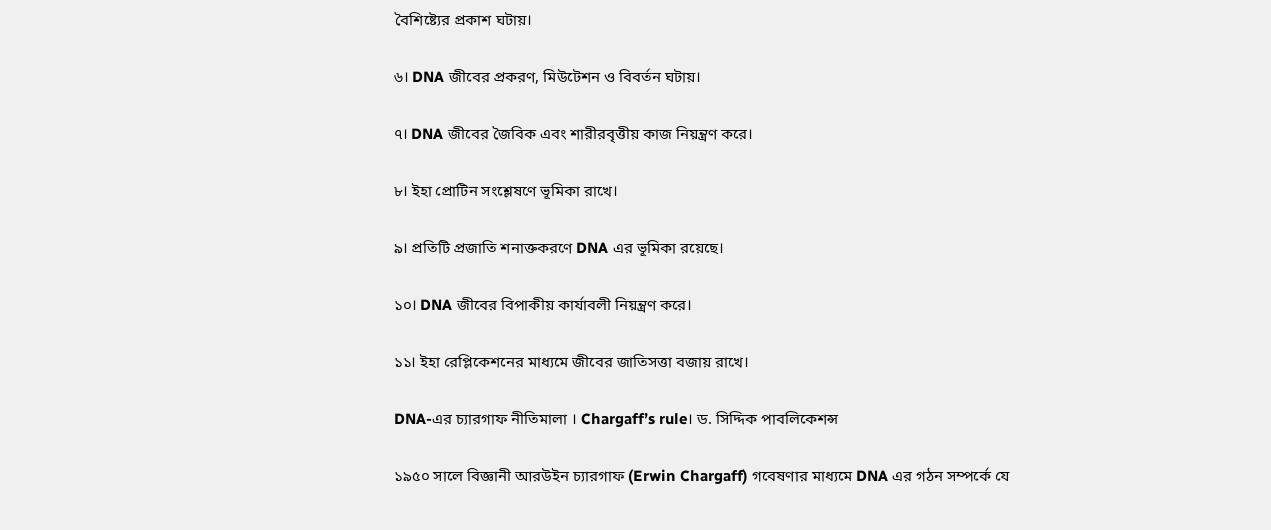বৈশিষ্ট্যের প্রকাশ ঘটায়।

৬। DNA জীবের প্রকরণ, মিউটেশন ও বিবর্তন ঘটায়।

৭। DNA জীবের জৈবিক এবং শারীরবৃত্তীয় কাজ নিয়ন্ত্রণ করে।

৮। ইহা প্রোটিন সংশ্লেষণে ভূমিকা রাখে।

৯। প্রতিটি প্রজাতি শনাক্তকরণে DNA এর ভূমিকা রয়েছে।

১০। DNA জীবের বিপাকীয় কার্যাবলী নিয়ন্ত্রণ করে।

১১। ইহা রেপ্লিকেশনের মাধ্যমে জীবের জাতিসত্তা বজায় রাখে।

DNA-এর চ্যারগাফ নীতিমালা । Chargaff’s rule। ড. সিদ্দিক পাবলিকেশন্স

১৯৫০ সালে বিজ্ঞানী আরউইন চ্যারগাফ (Erwin Chargaff) গবেষণার মাধ্যমে DNA এর গঠন সম্পর্কে যে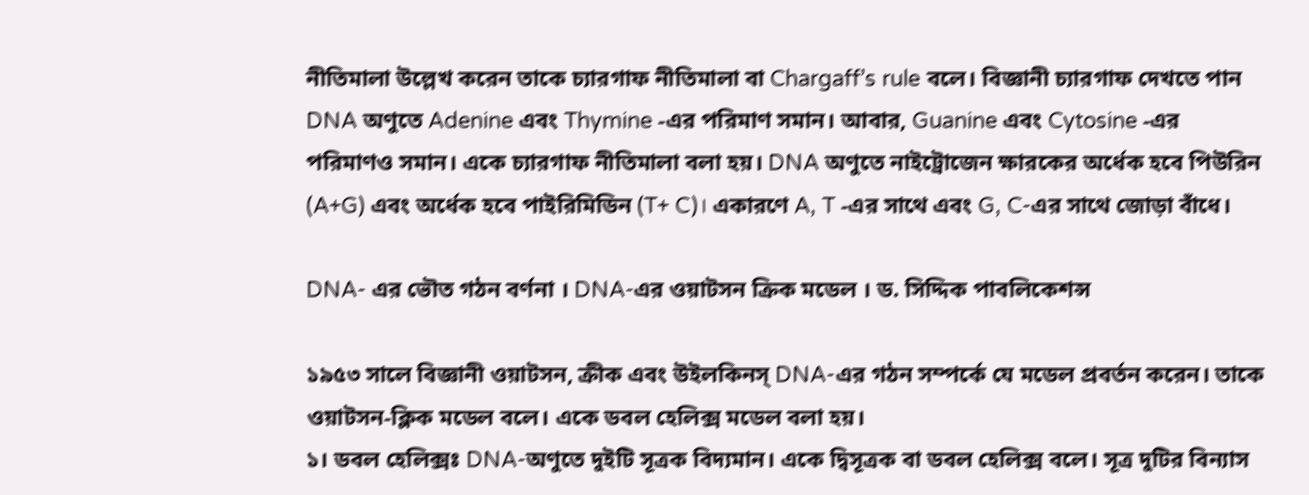নীতিমালা উল্লেখ করেন তাকে চ্যারগাফ নীতিমালা বা Chargaff’s rule বলে। বিজ্ঞানী চ্যারগাফ দেখতে পান DNA অণুতে Adenine এবং Thymine -এর পরিমাণ সমান। আবার, Guanine এবং Cytosine -এর পরিমাণও সমান। একে চ্যারগাফ নীতিমালা বলা হয়। DNA অণুতে নাইট্রোজেন ক্ষারকের অর্ধেক হবে পিউরিন (A+G) এবং অর্ধেক হবে পাইরিমিডিন (T+ C)। একারণে A, T -এর সাথে এবং G, C-এর সাথে জোড়া বাঁধে।

DNA- এর ভৌত গঠন বর্ণনা । DNA-এর ওয়াটসন ক্রিক মডেল । ড. সিদ্দিক পাবলিকেশন্স

১৯৫৩ সালে বিজ্ঞানী ওয়াটসন, ক্রীক এবং উইলকিনস্ DNA-এর গঠন সম্পর্কে যে মডেল প্রবর্তন করেন। তাকে ওয়াটসন-ক্লিক মডেল বলে। একে ডবল হেলিক্স মডেল বলা হয়।
১। ডবল হেলিক্সঃ DNA-অণুতে দুইটি সূত্রক বিদ্যমান। একে দ্বিসূত্রক বা ডবল হেলিক্স বলে। সূত্র দুটির বিন্যাস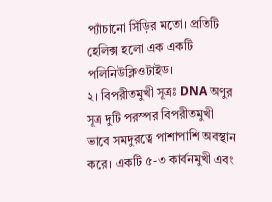প্যাঁচানো সিঁড়ির মতো। প্রতিটি হেলিক্স হলো এক একটি পলিনিউক্লিওটাইড।
২। বিপরীতমুখী সূত্রঃ DNA অণুর সূত্র দুটি পরস্পর বিপরীতমুখী ভাবে সমদুরত্বে পাশাপাশি অবস্থান করে। একটি ৫-৩ কার্বনমুখী এবং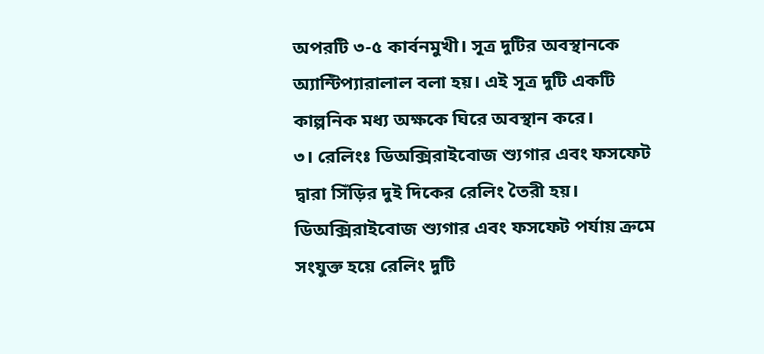অপরটি ৩-৫ কার্বনমুখী। সূত্র দুটির অবস্থানকে অ্যান্টিপ্যারালাল বলা হয়। এই সূত্র দুটি একটি কাল্পনিক মধ্য অক্ষকে ঘিরে অবস্থান করে।
৩। রেলিংঃ ডিঅক্সিরাইবোজ শ্যুগার এবং ফসফেট দ্বারা সিঁড়ির দুই দিকের রেলিং তৈরী হয়। ডিঅক্সিরাইবোজ শ্যুগার এবং ফসফেট পর্যায় ক্রমে সংযুক্ত হয়ে রেলিং দুটি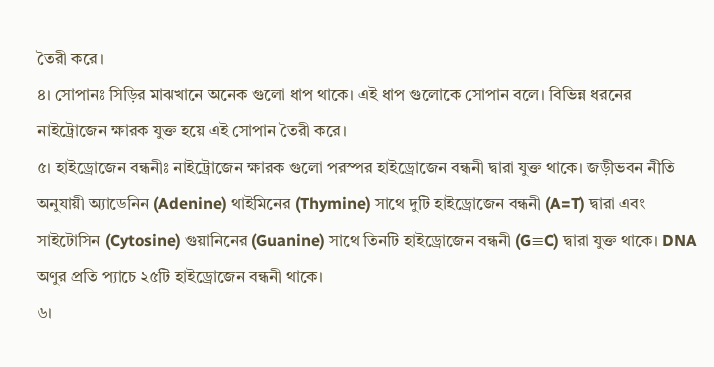তৈরী করে।
৪। সোপানঃ সিড়ির মাঝখানে অনেক গুলো ধাপ থাকে। এই ধাপ গুলোকে সোপান বলে। বিভিন্ন ধরনের নাইট্রোজেন ক্ষারক যুক্ত হয়ে এই সোপান তৈরী করে।
৫। হাইড্রোজেন বন্ধনীঃ নাইট্রোজেন ক্ষারক গুলো পরস্পর হাইড্রোজেন বন্ধনী দ্বারা যুক্ত থাকে। জড়ীভবন নীতি অনুযায়ী অ্যাডেনিন (Adenine) থাইমিনের (Thymine) সাথে দুটি হাইড্রোজেন বন্ধনী (A=T) দ্বারা এবং সাইটোসিন (Cytosine) গুয়ানিনের (Guanine) সাথে তিনটি হাইড্রোজেন বন্ধনী (G≡C) দ্বারা যুক্ত থাকে। DNA অণুর প্রতি প্যাচে ২৫টি হাইড্রোজেন বন্ধনী থাকে।
৬।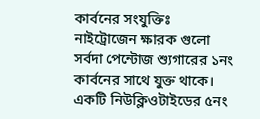কার্বনের সংযুক্তিঃ নাইট্রোজেন ক্ষারক গুলো সর্বদা পেন্টোজ শ্যুগারের ১নং কার্বনের সাথে যুক্ত থাকে। একটি নিউক্লিওটাইডের ৫নং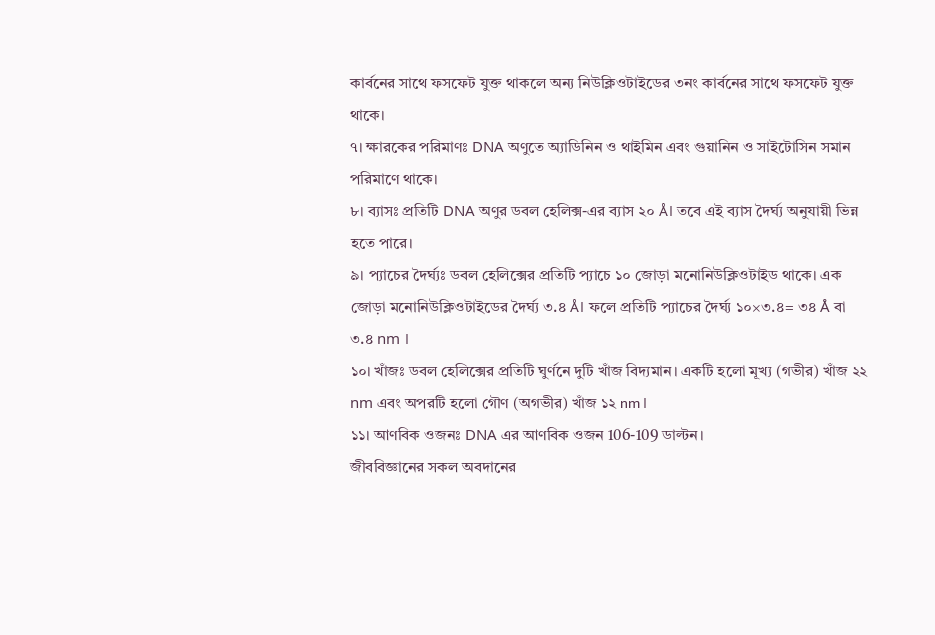কার্বনের সাথে ফসফেট যুক্ত থাকলে অন্য নিউক্লিওটাইডের ৩নং কার্বনের সাথে ফসফেট যুক্ত থাকে।
৭। ক্ষারকের পরিমাণঃ DNA অণুতে অ্যাডিনিন ও থাইমিন এবং গুয়ানিন ও সাইটোসিন সমান পরিমাণে থাকে।
৮। ব্যাসঃ প্রতিটি DNA অণুর ডবল হেলিক্স-এর ব্যাস ২০ Å। তবে এই ব্যাস দৈর্ঘ্য অনুযায়ী ভিন্ন হতে পারে।
৯। প্যাচের দৈর্ঘ্যঃ ডবল হেলিক্সের প্রতিটি প্যাচে ১০ জোড়া মনোনিউক্লিওটাইড থাকে। এক জোড়া মনোনিউক্লিওটাইডের দৈর্ঘ্য ৩.৪ Å। ফলে প্রতিটি প্যাচের দৈর্ঘ্য ১০×৩.৪= ৩৪ Å বা ৩.৪ nm ।
১০। খাঁজঃ ডবল হেলিক্সের প্রতিটি ঘুর্ণনে দুটি খাঁজ বিদ্যমান। একটি হলো মূখ্য (গভীর) খাঁজ ২২ nm এবং অপরটি হলো গৌণ (অগভীর) খাঁজ ১২ nm।
১১। আণবিক ওজনঃ DNA এর আণবিক ওজন 106-109 ডাল্টন।
জীববিজ্ঞানের সকল অবদানের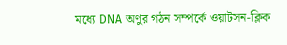মধ্যে DNA অণুর গঠন সম্পর্কে ওয়াটসন-ক্লিক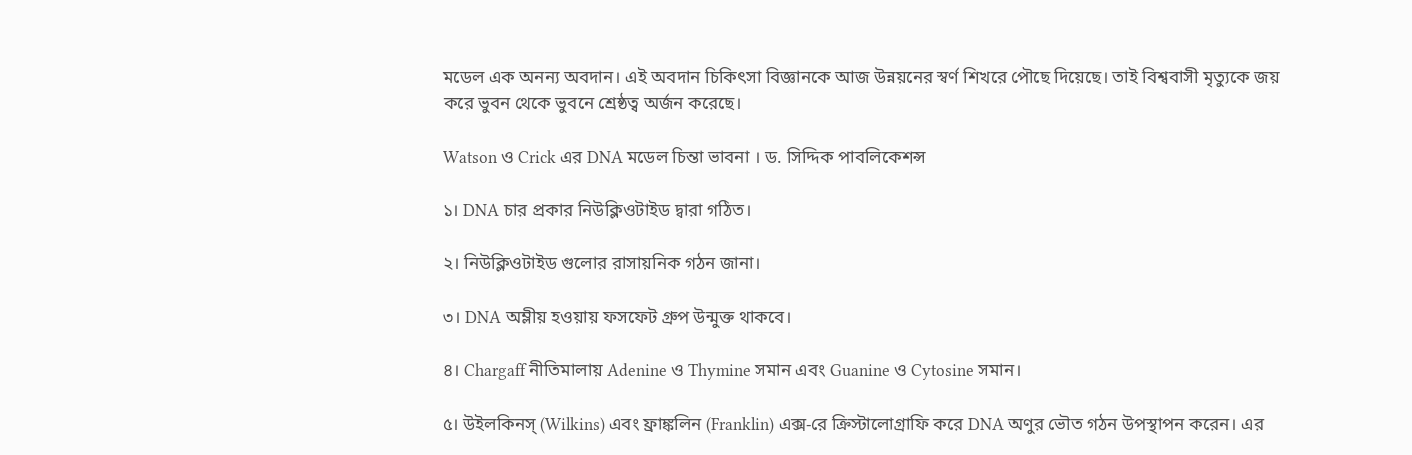মডেল এক অনন্য অবদান। এই অবদান চিকিৎসা বিজ্ঞানকে আজ উন্নয়নের স্বর্ণ শিখরে পৌছে দিয়েছে। তাই বিশ্ববাসী মৃত্যুকে জয় করে ভুবন থেকে ভুবনে শ্রেষ্ঠত্ব অর্জন করেছে।

Watson ও Crick এর DNA মডেল চিন্তা ভাবনা । ড. সিদ্দিক পাবলিকেশন্স

১। DNA চার প্রকার নিউক্লিওটাইড দ্বারা গঠিত।

২। নিউক্লিওটাইড গুলোর রাসায়নিক গঠন জানা।

৩। DNA অম্লীয় হওয়ায় ফসফেট গ্রুপ উন্মুক্ত থাকবে।

৪। Chargaff নীতিমালায় Adenine ও Thymine সমান এবং Guanine ও Cytosine সমান।

৫। উইলকিনস্ (Wilkins) এবং ফ্রাঙ্কলিন (Franklin) এক্স-রে ক্রিস্টালোগ্রাফি করে DNA অণুর ভৌত গঠন উপস্থাপন করেন। এর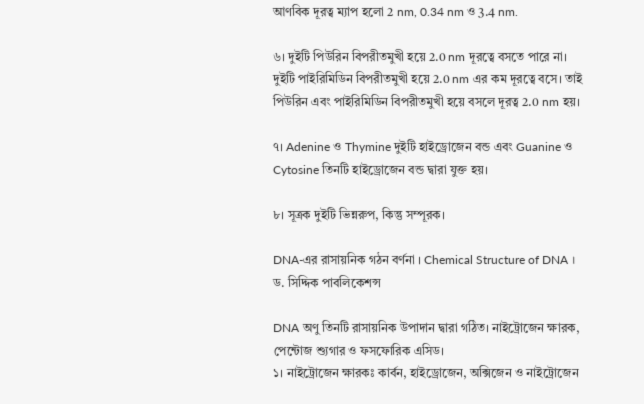আণবিক দূরত্ব ম্যাপ হলো 2 nm, 0.34 nm ও 3.4 nm.

৬। দুইটি পিউরিন বিপরীতমুখী হয়ে 2.0 nm দূরত্বে বসতে পারে না। দুইটি পাইরিমিডিন বিপরীতমুখী হয়ে 2.0 nm এর কম দূরত্বে বসে। তাই পিউরিন এবং পাইরিমিডিন বিপরীতমুখী হয়ে বসলে দূরত্ব 2.0 nm হয়।

৭। Adenine ও Thymine দুইটি হাইড্রোজেন বন্ড এবং Guanine ও Cytosine তিনটি হাইড্রোজেন বন্ড দ্বারা যুক্ত হয়।

৮। সূত্রক দুইটি ভিন্নরুপ, কিন্তু সম্পূরক।

DNA-এর রাসায়নিক গঠন বর্ণনা । Chemical Structure of DNA । ড. সিদ্দিক পাবলিকেশন্স

DNA অণু তিনটি রাসায়নিক উপাদান দ্বারা গঠিত। নাইট্রোজেন ক্ষারক, পেন্টোজ শ্যুগার ও ফসফোরিক এসিড।
১। নাইট্রোজেন ক্ষারকঃ কার্বন, হাইড্রোজেন, অক্সিজেন ও নাইট্রোজেন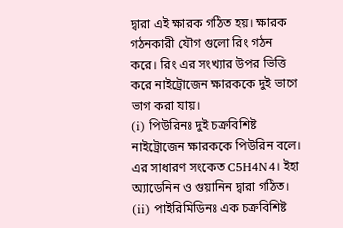দ্বারা এই ক্ষারক গঠিত হয়। ক্ষারক গঠনকারী যৌগ গুলো রিং গঠন করে। রিং এর সংখ্যার উপর ভিত্তি করে নাইট্রোজেন ক্ষারককে দুই ভাগে ভাগ করা যায়।
(i) পিউরিনঃ দুই চক্রবিশিষ্ট নাইট্রোজেন ক্ষারককে পিউরিন বলে। এর সাধারণ সংকেত C5H4N4। ইহা অ্যাডেনিন ও গুয়ানিন দ্বারা গঠিত।
(ii) পাইরিমিডিনঃ এক চক্রবিশিষ্ট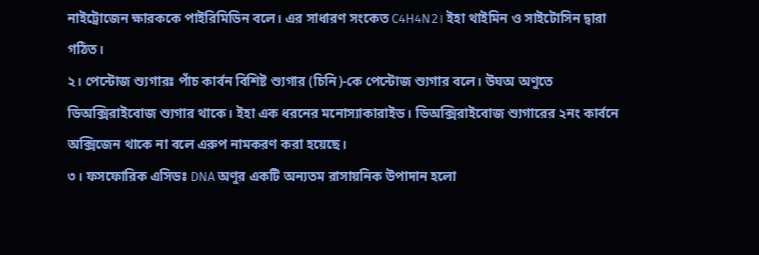নাইট্রোজেন ক্ষারককে পাইরিমিডিন বলে। এর সাধারণ সংকেত C4H4N2। ইহা থাইমিন ও সাইটোসিন দ্বারা গঠিত।
২। পেন্টোজ শ্যুগারঃ পাঁচ কার্বন বিশিষ্ট শ্যুগার (চিনি)-কে পেন্টোজ শ্যুগার বলে। উঘঅ অণুতে ডিঅক্সিরাইবোজ শ্যুগার থাকে। ইহা এক ধরনের মনোস্যাকারাইড। ডিঅক্সিরাইবোজ শ্যুগারের ২নং কার্বনে অক্সিজেন থাকে না বলে এরুপ নামকরণ করা হয়েছে।
৩। ফসফোরিক এসিডঃ DNA অণুর একটি অন্যতম রাসায়নিক উপাদান হলো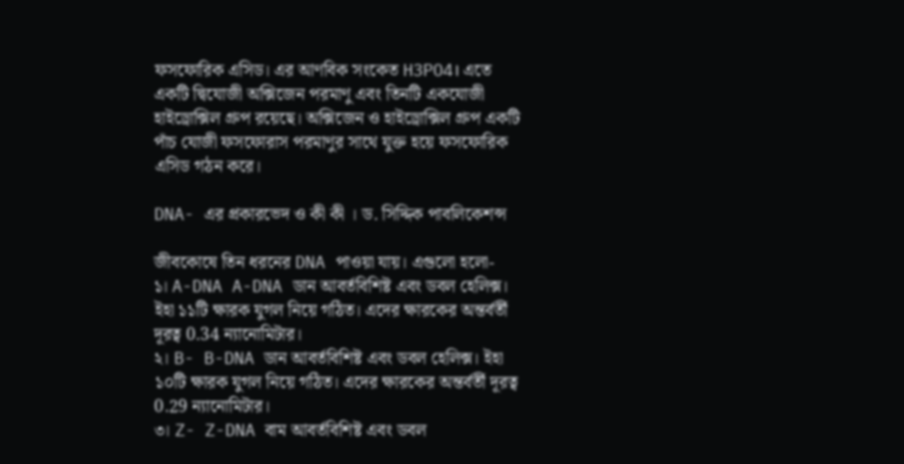ফসফোরিক এসিড। এর আণবিক সংকেত H3PO4। এতে একটি দ্বিযোজী অক্সিজেন পরমাণু এবং তিনটি একযোজী হাইড্রোক্সিল গ্রুপ রয়েছে। অক্সিজেন ও হাইড্রোক্সিল গ্রুপ একটি পাঁচ যোজী ফসফোরাস পরমাণুর সাথে যুক্ত হয়ে ফসফোরিক এসিড গঠন করে।

DNA- এর প্রকারভেদ ও কী কী । ড. সিদ্দিক পাবলিকেশন্স

জীবকোষে তিন ধরনের DNA পাওয়া যায়। এগুলো হলো-
১। A-DNA A-DNA ডান আবর্তবিশিষ্ট এবং ডবল হেলিক্স। ইহা ১১টি ক্ষারক যুগল নিয়ে গঠিত। এদের ক্ষারকের অন্তর্বর্তী দূরত্ব 0.34 ন্যানোমিটার।
২। B- B-DNA ডান আবর্তবিশিষ্ট এবং ডবল হেলিক্স। ইহা ১০টি ক্ষারক যুগল নিয়ে গঠিত। এদের ক্ষারকের অন্তর্বর্তী দূরত্ব 0.29 ন্যানোমিটার।
৩। Z- Z-DNA বাম আবর্তবিশিষ্ট এবং ডবল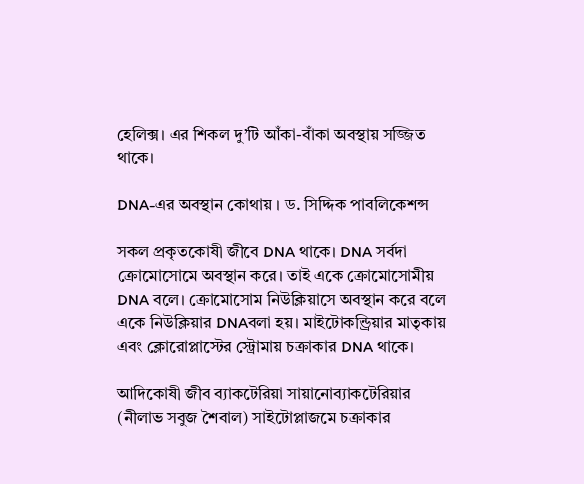হেলিক্স। এর শিকল দু’টি আঁকা-বাঁকা অবস্থায় সজ্জিত থাকে।

DNA-এর অবস্থান কোথায় । ড. সিদ্দিক পাবলিকেশন্স

সকল প্রকৃতকোষী জীবে DNA থাকে। DNA সর্বদা ক্রোমোসোমে অবস্থান করে। তাই একে ক্রোমোসোমীয় DNA বলে। ক্রোমোসোম নিউক্লিয়াসে অবস্থান করে বলে একে নিউক্লিয়ার DNAবলা হয়। মাইটোকন্ড্রিয়ার মাতৃকায় এবং ক্লোরোপ্লাস্টের স্ট্রোমায় চক্রাকার DNA থাকে।

আদিকোষী জীব ব্যাকটেরিয়া সায়ানোব্যাকটেরিয়ার (নীলাভ সবুজ শৈবাল) সাইটোপ্লাজমে চক্রাকার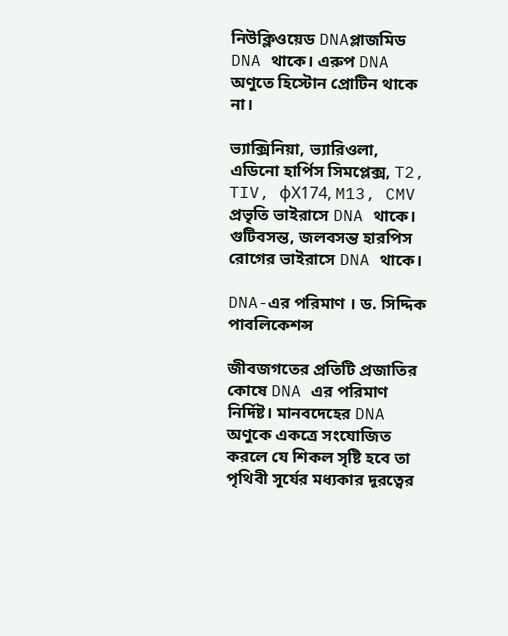নিউক্লিওয়েড DNAপ্লাজমিড DNA থাকে। এরুপ DNA অণুতে হিস্টোন প্রোটিন থাকে না।

ভ্যাক্সিনিয়া, ভ্যারিওলা, এডিনো হার্পিস সিমপ্লেক্স, T2, TIV, ϕX174, M13, CMV প্রভৃতি ভাইরাসে DNA থাকে। গুটিবসন্ত, জলবসন্ত হারপিস রোগের ভাইরাসে DNA থাকে।

DNA-এর পরিমাণ । ড. সিদ্দিক পাবলিকেশন্স

জীবজগতের প্রতিটি প্রজাতির কোষে DNA এর পরিমাণ নির্দিষ্ট। মানবদেহের DNA অণুকে একত্রে সংযোজিত করলে যে শিকল সৃষ্টি হবে তা পৃথিবী সূর্যের মধ্যকার দূরত্বের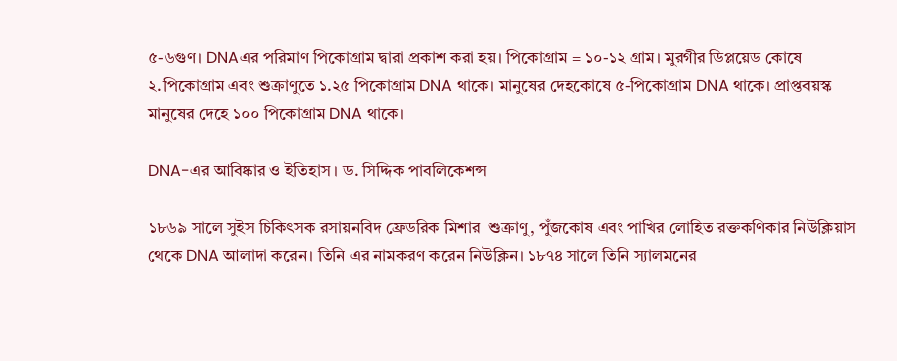৫-৬গুণ। DNAএর পরিমাণ পিকোগ্রাম দ্বারা প্রকাশ করা হয়। পিকোগ্রাম = ১০-১২ গ্রাম। মুরগীর ডিপ্লয়েড কোষে ২.পিকোগ্রাম এবং শুক্রাণুতে ১.২৫ পিকোগ্রাম DNA থাকে। মানুষের দেহকোষে ৫-পিকোগ্রাম DNA থাকে। প্রাপ্তবয়স্ক মানুষের দেহে ১০০ পিকোগ্রাম DNA থাকে।

DNA-এর আবিষ্কার ও ইতিহাস । ড. সিদ্দিক পাবলিকেশন্স

১৮৬৯ সালে সুইস চিকিৎসক রসায়নবিদ ফ্রেডরিক মিশার  শুক্রাণু, পুঁজকোষ এবং পাখির লোহিত রক্তকণিকার নিউক্লিয়াস থেকে DNA আলাদা করেন। তিনি এর নামকরণ করেন নিউক্লিন। ১৮৭৪ সালে তিনি স্যালমনের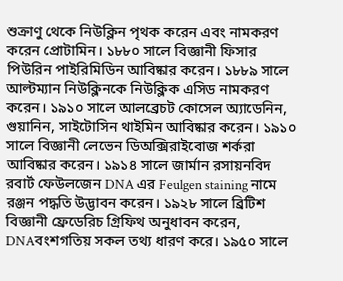শুক্রাণু থেকে নিউক্লিন পৃথক করেন এবং নামকরণ করেন প্রোটামিন। ১৮৮০ সালে বিজ্ঞানী ফিসার পিউরিন পাইরিমিডিন আবিষ্কার করেন। ১৮৮৯ সালে আল্টম্যান নিউক্লিনকে নিউক্লিক এসিড নামকরণ করেন। ১৯১০ সালে আলব্রেচট কোসেল অ্যাডেনিন, গুয়ানিন, সাইটোসিন থাইমিন আবিষ্কার করেন। ১৯১০ সালে বিজ্ঞানী লেভেন ডিঅক্সিরাইবোজ শর্করা আবিষ্কার করেন। ১৯১৪ সালে জার্মান রসায়নবিদ রবার্ট ফেউলজেন DNA এর Feulgen staining নামে রঞ্জন পদ্ধতি উদ্ভাবন করেন। ১৯২৮ সালে ব্রিটিশ বিজ্ঞানী ফ্রেডেরিচ গ্রিফিথ অনুধাবন করেন, DNAবংশগতিয় সকল তথ্য ধারণ করে। ১৯৫০ সালে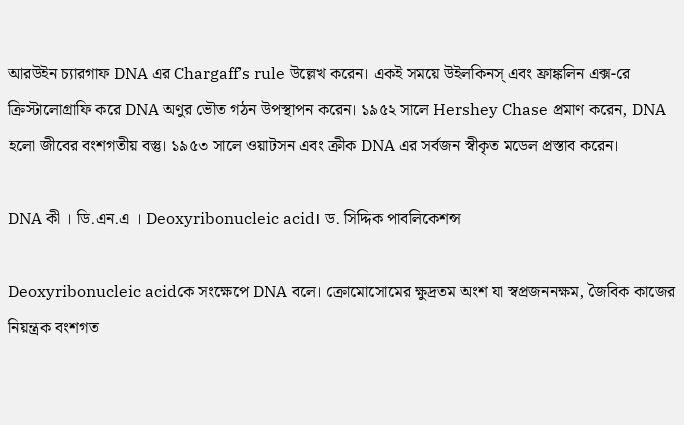আরউইন চ্যারগাফ DNA এর Chargaff’s rule উল্লেখ করেন। একই সময়ে উইলকিনস্ এবং ফ্রাঙ্কলিন এক্স-রে ক্রিস্টালোগ্রাফি করে DNA অণুর ভৌত গঠন উপস্থাপন করেন। ১৯৫২ সালে Hershey Chase প্রমাণ করেন, DNA হলো জীবের বংশগতীয় বস্তু। ১৯৫৩ সালে ওয়াটসন এবং ক্রীক DNA এর সর্বজন স্বীকৃত মডেল প্রস্তাব করেন।

DNA কী । ডি.এন.এ । Deoxyribonucleic acid। ড. সিদ্দিক পাবলিকেশন্স

Deoxyribonucleic acidকে সংক্ষেপে DNA বলে। ক্রোমোসোমের ক্ষুদ্রতম অংশ যা স্বপ্রজননক্ষম, জৈবিক কাজের নিয়ন্ত্রক বংশগত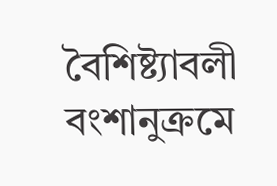বৈশিষ্ট্যাবলী বংশানুক্রমে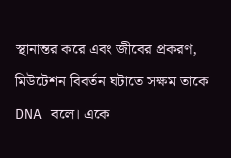স্থানান্তর করে এবং জীবের প্রকরণ, মিউটেশন বিবর্তন ঘটাতে সক্ষম তাকে DNA বলে। একে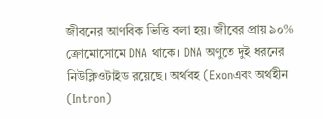জীবনের আণবিক ভিত্তি বলা হয়। জীবের প্রায় ৯০% ক্রোমোসোমে DNA থাকে। DNA অণুতে দুই ধরনের নিউক্লিওটাইড রয়েছে। অর্থবহ (Exonএবং অর্থহীন (Intron)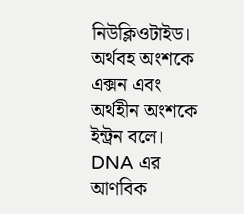নিউক্লিওটাইড। অর্থবহ অংশকে এক্সন এবং অর্থহীন অংশকে ইন্ট্রন বলে। DNA এর আণবিক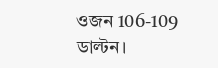ওজন 106-109 ডাল্টন।